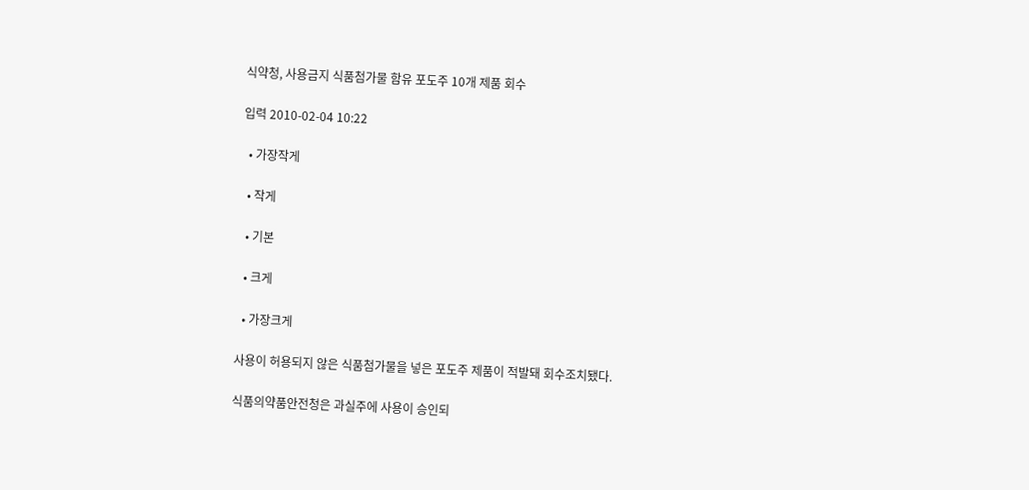식약청, 사용금지 식품첨가물 함유 포도주 10개 제품 회수

입력 2010-02-04 10:22

  • 가장작게

  • 작게

  • 기본

  • 크게

  • 가장크게

사용이 허용되지 않은 식품첨가물을 넣은 포도주 제품이 적발돼 회수조치됐다.

식품의약품안전청은 과실주에 사용이 승인되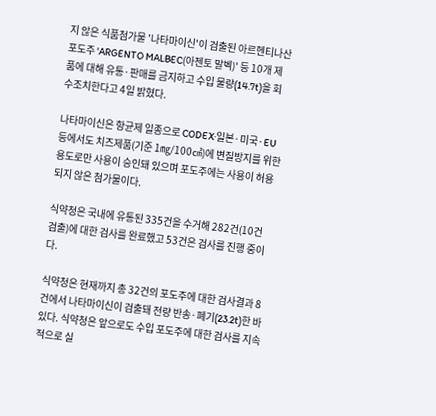지 않은 식품첨가물 '나타마이신'이 검출된 아르헨티나산 포도주 'ARGENTO MALBEC(아젠토 말벡)' 등 10개 제품에 대해 유통·판매를 금지하고 수입 물량(14.7t)을 회수조치한다고 4일 밝혔다.

나타마이신은 항균제 일종으로 CODEX·일본·미국·EU 등에서도 치즈제품(기준 1㎎/100㎠)에 변질방지를 위한 용도로만 사용이 승인돼 있으며 포도주에는 사용이 허용되지 않은 첨가물이다.

식약청은 국내에 유통된 335건을 수거해 282건(10건 검출)에 대한 검사를 완료했고 53건은 검사를 진행 중이다.

식약청은 현재까지 총 32건의 포도주에 대한 검사결과 8건에서 나타마이신이 검출돼 전량 반송·폐기(23.2t)한 바 있다. 식약청은 앞으로도 수입 포도주에 대한 검사를 지속적으로 실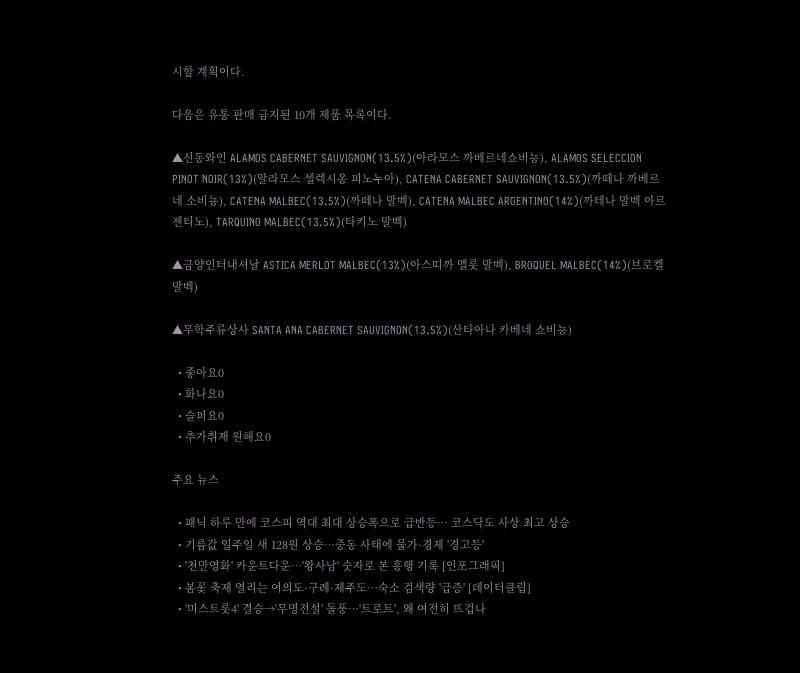시할 계획이다.

다음은 유통 판매 금지된 10개 제품 목록이다.

▲신동와인 ALAMOS CABERNET SAUVIGNON(13.5%)(아라모스 까베르네쇼비뇽), ALAMOS SELECCION PINOT NOIR(13%)(알라모스 셀렉시옹 피노누아), CATENA CABERNET SAUVIGNON(13.5%)(까떼나 까베르네 소비뇽), CATENA MALBEC(13.5%)(까떼나 말벡), CATENA MALBEC ARGENTINO(14%)(까테나 말벡 아르젠티노), TARQUINO MALBEC(13.5%)(타키노 말벡)

▲금양인터내셔날 ASTICA MERLOT MALBEC(13%)(아스띠까 멜롯 말벡), BROQUEL MALBEC(14%)(브로켈 말벡)

▲무학주류상사 SANTA ANA CABERNET SAUVIGNON(13.5%)(산타아나 카베네 쇼비뇽)

  • 좋아요0
  • 화나요0
  • 슬퍼요0
  • 추가취재 원해요0

주요 뉴스

  • 패닉 하루 만에 코스피 역대 최대 상승폭으로 급반등⋯ 코스닥도 사상 최고 상승
  • 기름값 일주일 새 128원 상승…중동 사태에 물가·경제 '경고등'
  • '천만영화' 카운트다운…'왕사남' 숫자로 본 흥행 기록 [인포그래픽]
  • 봄꽃 축제 열리는 여의도·구례·제주도…숙소 검색량 '급증' [데이터클립]
  • '미스트롯4' 결승→'무명전설' 돌풍⋯'트로트', 왜 여전히 뜨겁나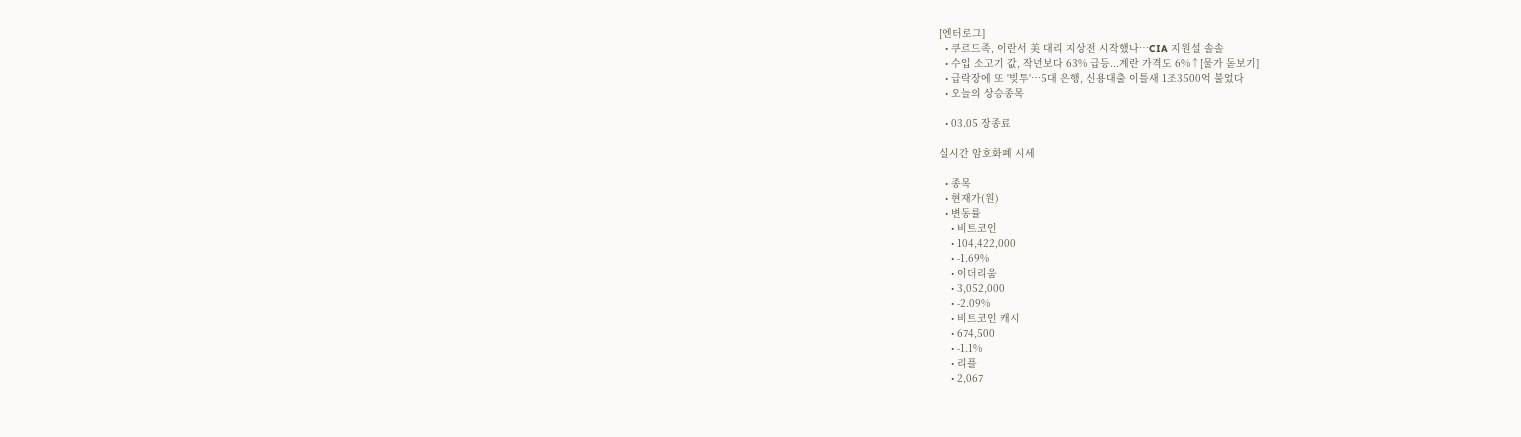[엔터로그]
  • 쿠르드족, 이란서 美 대리 지상전 시작했나…CIA 지원설 솔솔
  • 수입 소고기 값, 작년보다 63% 급등...계란 가격도 6%↑[물가 돋보기]
  • 급락장에 또 '빚투'…5대 은행, 신용대출 이틀새 1조3500억 불었다
  • 오늘의 상승종목

  • 03.05 장종료

실시간 암호화폐 시세

  • 종목
  • 현재가(원)
  • 변동률
    • 비트코인
    • 104,422,000
    • -1.69%
    • 이더리움
    • 3,052,000
    • -2.09%
    • 비트코인 캐시
    • 674,500
    • -1.1%
    • 리플
    • 2,067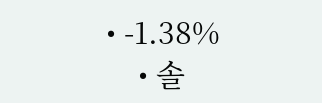• -1.38%
    • 솔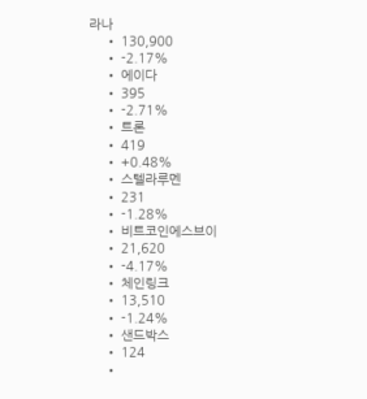라나
    • 130,900
    • -2.17%
    • 에이다
    • 395
    • -2.71%
    • 트론
    • 419
    • +0.48%
    • 스텔라루멘
    • 231
    • -1.28%
    • 비트코인에스브이
    • 21,620
    • -4.17%
    • 체인링크
    • 13,510
    • -1.24%
    • 샌드박스
    • 124
    •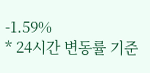-1.59%
* 24시간 변동률 기준